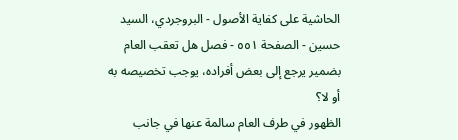الحاشية على كفاية الأصول - البروجردي، السيد حسين - الصفحة ٥٥١ - فصل هل تعقب العام بضمير يرجع إلى بعض أفراده، يوجب تخصيصه به أو لا؟
الظهور في طرف العام سالمة عنها في جانب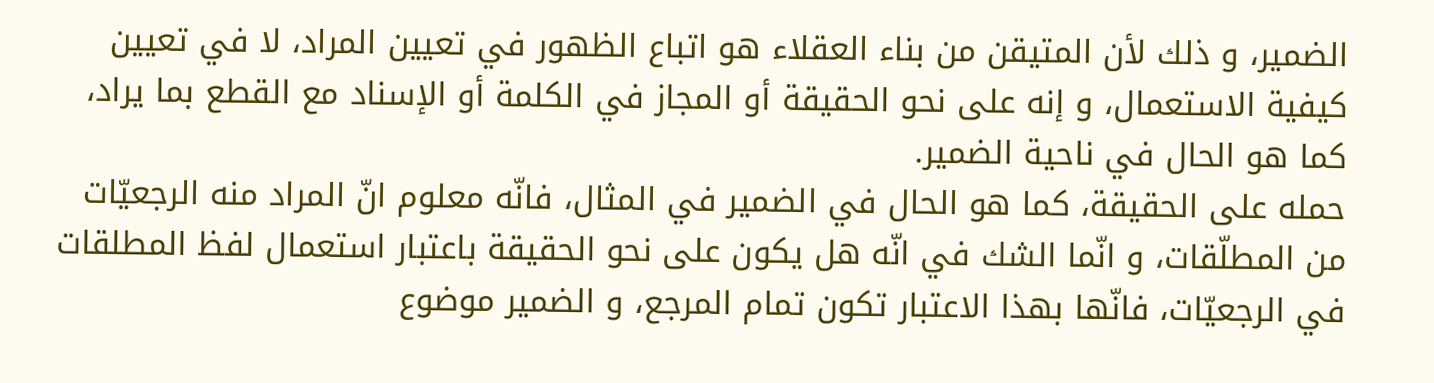الضمير، و ذلك لأن المتيقن من بناء العقلاء هو اتباع الظهور في تعيين المراد، لا في تعيين كيفية الاستعمال، و إنه على نحو الحقيقة أو المجاز في الكلمة أو الإسناد مع القطع بما يراد، كما هو الحال في ناحية الضمير.
حمله على الحقيقة، كما هو الحال في الضمير في المثال، فانّه معلوم انّ المراد منه الرجعيّات من المطلّقات، و انّما الشك في انّه هل يكون على نحو الحقيقة باعتبار استعمال لفظ المطلقات في الرجعيّات، فانّها بهذا الاعتبار تكون تمام المرجع، و الضمير موضوع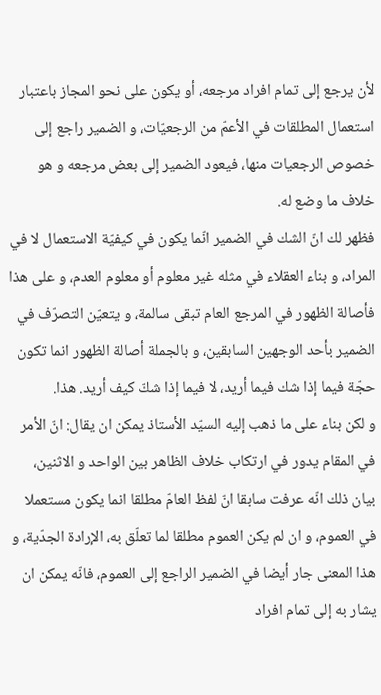لأن يرجع إلى تمام افراد مرجعه، أو يكون على نحو المجاز باعتبار استعمال المطلقات في الأعمّ من الرجعيّات، و الضمير راجع إلى خصوص الرجعيات منها، فيعود الضمير إلى بعض مرجعه و هو خلاف ما وضع له.
فظهر لك انّ الشك في الضمير انّما يكون في كيفيّة الاستعمال لا في المراد، و بناء العقلاء في مثله غير معلوم أو معلوم العدم، و على هذا فأصالة الظهور في المرجع العام تبقى سالمة، و يتعيّن التصرّف في الضمير بأحد الوجهين السابقين، و بالجملة أصالة الظهور انما تكون حجّة فيما إذا شك فيما أريد، لا فيما إذا شكّ كيف أريد. هذا.
و لكن بناء على ما ذهب إليه السيّد الأستاذ يمكن ان يقال: انّ الأمر في المقام يدور في ارتكاب خلاف الظاهر بين الواحد و الاثنين، بيان ذلك انّه عرفت سابقا انّ لفظ العامّ مطلقا انما يكون مستعملا في العموم، و ان لم يكن العموم مطلقا لما تعلّق به، الإرادة الجدّية، و هذا المعنى جار أيضا في الضمير الراجع إلى العموم، فانّه يمكن ان يشار به إلى تمام افراد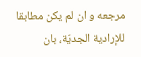مرجعه و ان لم يكن مطابقا للإرادية الجديّة، بان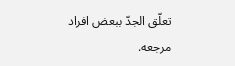تعلّق الجدّ ببعض افراد مرجعه.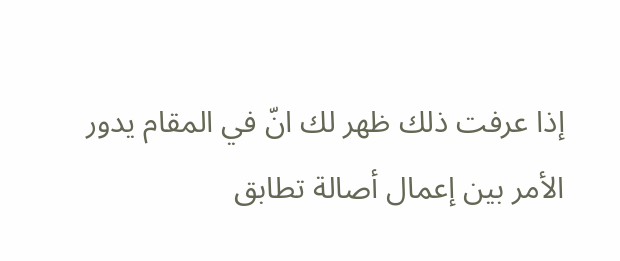إذا عرفت ذلك ظهر لك انّ في المقام يدور الأمر بين إعمال أصالة تطابق